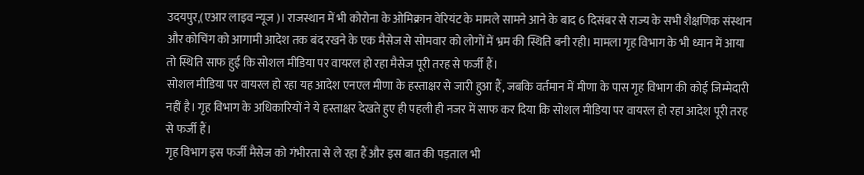उदयपुर,(एआर लाइव न्यूज)। राजस्थान में भी कोरोना के ओमिक्रान वेरियंट के मामले सामने आने के बाद 6 दिसंबर से राज्य के सभी शैक्षणिक संस्थान और कोचिंग को आगामी आदेश तक बंद रखने के एक मैसेज से सोमवार को लोगों में भ्रम की स्थिति बनी रही। मामला गृह विभाग के भी ध्यान में आया तो स्थिति साफ हुई कि सोशल मीडिया पर वायरल हो रहा मैसेज पूरी तरह से फर्जी हैं।
सोशल मीडिया पर वायरल हो रहा यह आदेश एनएल मीणा के हस्ताक्षर से जारी हुआ हैं, जबकि वर्तमान में मीणा के पास गृह विभाग की कोई जिम्मेदारी नहीं है। गृह विभाग के अधिकारियों ने ये हस्ताक्षर देखते हुए ही पहली ही नजर में साफ कर दिया कि सोशल मीडिया पर वायरल हो रहा आदेश पूरी तरह से फर्जी हैं।
गृह विभाग इस फर्जी मैसेज को गंभीरता से ले रहा हैं और इस बात की पड़ताल भी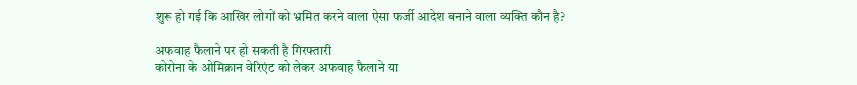शुरू हो गई कि आखिर लोगों को भ्रमित करने वाला ऐसा फर्जी आदेश बनाने वाला व्यक्ति कौन है?

अफवाह फैलाने पर हो सकती है गिरफ्तारी
कोरोना के ओमिक्रान वेरिएंट को लेकर अफवाह फैलाने या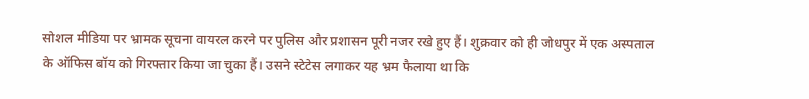सोशल मीडिया पर भ्रामक सूचना वायरल करने पर पुलिस और प्रशासन पूरी नजर रखे हुए हैं। शुक्रवार को ही जोधपुर में एक अस्पताल के ऑफिस बॉय को गिरफ्तार किया जा चुका हैं। उसने स्टेटेस लगाकर यह भ्रम फैलाया था कि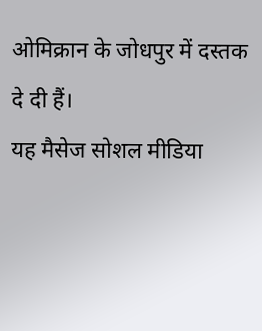ओमिक्रान के जोधपुर में दस्तक दे दी हैं।
यह मैसेज सोशल मीडिया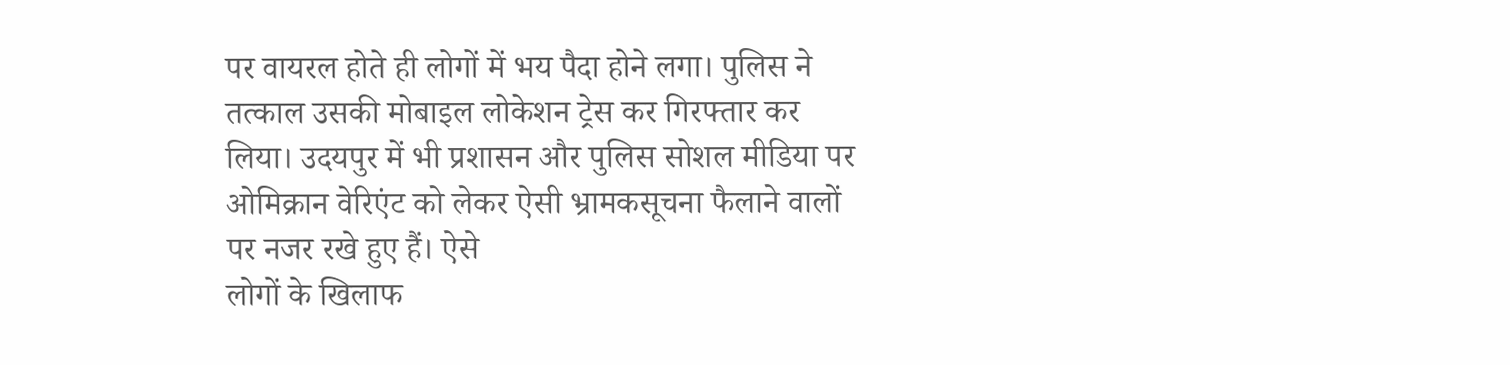पर वायरल होते ही लोगों में भय पैदा होने लगा। पुलिस ने तत्काल उसकी मोबाइल लोकेशन ट्रेस कर गिरफ्तार कर लिया। उदयपुर में भी प्रशासन और पुलिस सोशल मीडिया पर ओमिक्रान वेरिएंट को लेकर ऐसी भ्रामकसूचना फैलाने वालों पर नजर रखे हुए हैं। ऐसे
लोगों के खिलाफ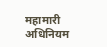महामारी अधिनियम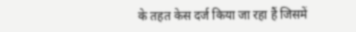के तहत केस दर्ज किया जा रहा हैं जिसमें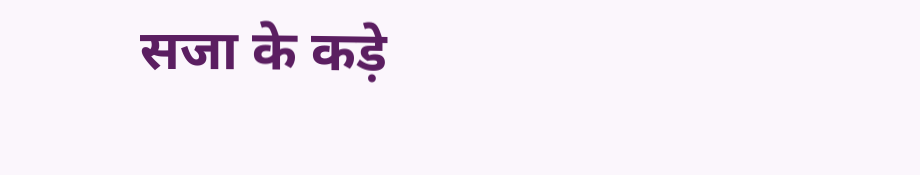सजा के कड़े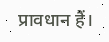प्रावधान हैं।